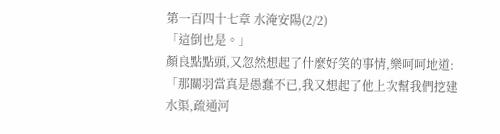第一百四十七章 水淹安陽(2/2)
「這倒也是。」
顏良點點頭,又忽然想起了什麼好笑的事情,樂呵呵地道:「那關羽當真是愚蠢不已,我又想起了他上次幫我們挖建水渠,疏通河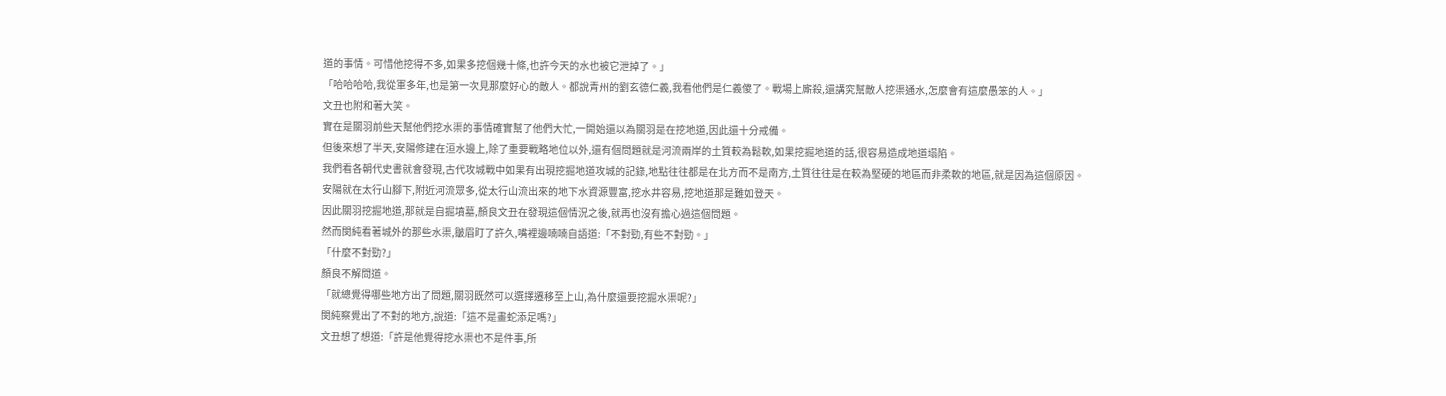道的事情。可惜他挖得不多,如果多挖個幾十條,也許今天的水也被它泄掉了。」
「哈哈哈哈,我從軍多年,也是第一次見那麼好心的敵人。都說青州的劉玄德仁義,我看他們是仁義傻了。戰場上廝殺,還講究幫敵人挖渠通水,怎麼會有這麼愚笨的人。」
文丑也附和著大笑。
實在是關羽前些天幫他們挖水渠的事情確實幫了他們大忙,一開始還以為關羽是在挖地道,因此還十分戒備。
但後來想了半天,安陽修建在洹水邊上,除了重要戰略地位以外,還有個問題就是河流兩岸的土質較為鬆軟,如果挖掘地道的話,很容易造成地道塌陷。
我們看各朝代史書就會發現,古代攻城戰中如果有出現挖掘地道攻城的記錄,地點往往都是在北方而不是南方,土質往往是在較為堅硬的地區而非柔軟的地區,就是因為這個原因。
安陽就在太行山腳下,附近河流眾多,從太行山流出來的地下水資源豐富,挖水井容易,挖地道那是難如登天。
因此關羽挖掘地道,那就是自掘墳墓,顏良文丑在發現這個情況之後,就再也沒有擔心過這個問題。
然而閔純看著城外的那些水渠,皺眉盯了許久,嘴裡邊喃喃自語道:「不對勁,有些不對勁。」
「什麼不對勁?」
顏良不解問道。
「就總覺得哪些地方出了問題,關羽既然可以選擇遷移至上山,為什麼還要挖掘水渠呢?」
閔純察覺出了不對的地方,說道:「這不是畫蛇添足嗎?」
文丑想了想道:「許是他覺得挖水渠也不是件事,所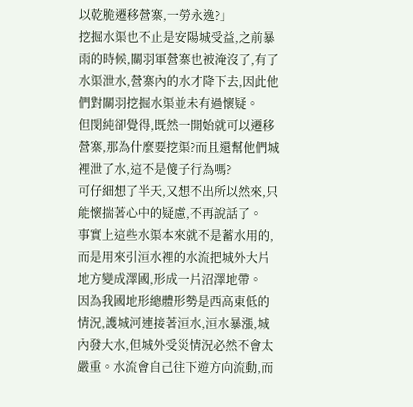以乾脆遷移營寨,一勞永逸?」
挖掘水渠也不止是安陽城受益,之前暴雨的時候,關羽軍營寨也被淹沒了,有了水渠泄水,營寨內的水才降下去,因此他們對關羽挖掘水渠並未有過懷疑。
但閔純卻覺得,既然一開始就可以遷移營寨,那為什麼要挖渠?而且還幫他們城裡泄了水,這不是傻子行為嗎?
可仔細想了半天,又想不出所以然來,只能懷揣著心中的疑慮,不再說話了。
事實上這些水渠本來就不是蓄水用的,而是用來引洹水裡的水流把城外大片地方變成澤國,形成一片沼澤地帶。
因為我國地形總體形勢是西高東低的情況,護城河連接著洹水,洹水暴漲,城內發大水,但城外受災情況必然不會太嚴重。水流會自己往下遊方向流動,而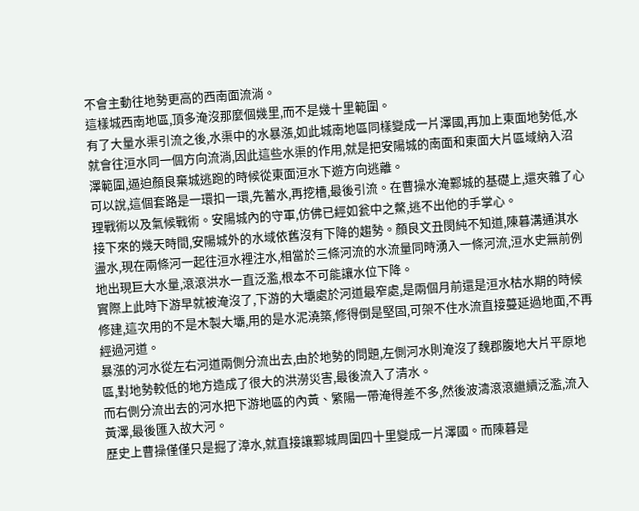不會主動往地勢更高的西南面流淌。
這樣城西南地區,頂多淹沒那麼個幾里,而不是幾十里範圍。
有了大量水渠引流之後,水渠中的水暴漲,如此城南地區同樣變成一片澤國,再加上東面地勢低,水就會往洹水同一個方向流淌,因此這些水渠的作用,就是把安陽城的南面和東面大片區域納入沼澤範圍,逼迫顏良棄城逃跑的時候從東面洹水下遊方向逃離。
可以說,這個套路是一環扣一環,先蓄水,再挖槽,最後引流。在曹操水淹鄴城的基礎上,還夾雜了心理戰術以及氣候戰術。安陽城內的守軍,仿佛已經如瓮中之鱉,逃不出他的手掌心。
接下來的幾天時間,安陽城外的水域依舊沒有下降的趨勢。顏良文丑閔純不知道,陳暮溝通淇水盪水,現在兩條河一起往洹水裡注水,相當於三條河流的水流量同時湧入一條河流,洹水史無前例地出現巨大水量,滾滾洪水一直泛濫,根本不可能讓水位下降。
實際上此時下游早就被淹沒了,下游的大壩處於河道最窄處,是兩個月前還是洹水枯水期的時候修建,這次用的不是木製大壩,用的是水泥澆築,修得倒是堅固,可架不住水流直接蔓延過地面,不再經過河道。
暴漲的河水從左右河道兩側分流出去,由於地勢的問題,左側河水則淹沒了魏郡腹地大片平原地區,對地勢較低的地方造成了很大的洪澇災害,最後流入了清水。
而右側分流出去的河水把下游地區的內黃、繁陽一帶淹得差不多,然後波濤滾滾繼續泛濫,流入黃澤,最後匯入故大河。
歷史上曹操僅僅只是掘了漳水,就直接讓鄴城周圍四十里變成一片澤國。而陳暮是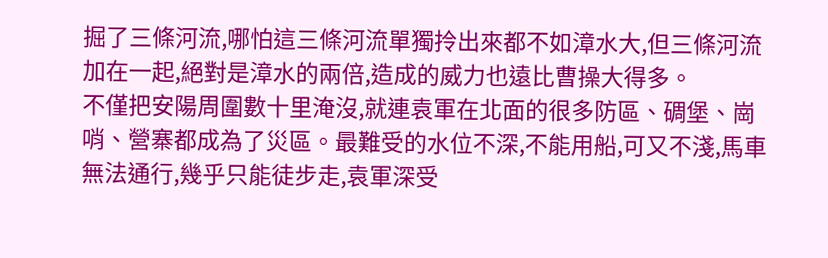掘了三條河流,哪怕這三條河流單獨拎出來都不如漳水大,但三條河流加在一起,絕對是漳水的兩倍,造成的威力也遠比曹操大得多。
不僅把安陽周圍數十里淹沒,就連袁軍在北面的很多防區、碉堡、崗哨、營寨都成為了災區。最難受的水位不深,不能用船,可又不淺,馬車無法通行,幾乎只能徒步走,袁軍深受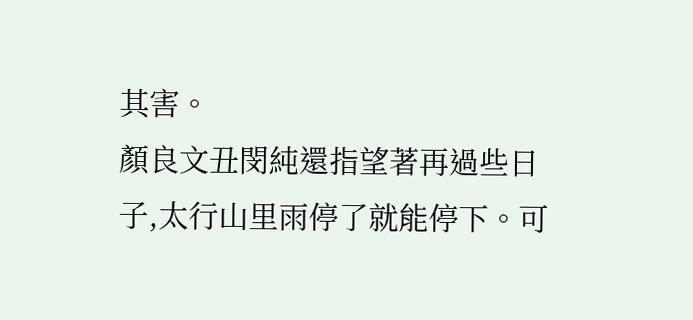其害。
顏良文丑閔純還指望著再過些日子,太行山里雨停了就能停下。可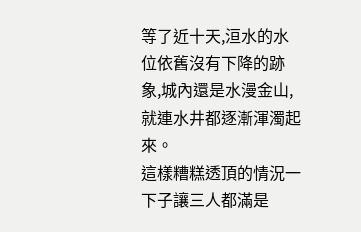等了近十天,洹水的水位依舊沒有下降的跡象,城內還是水漫金山,就連水井都逐漸渾濁起來。
這樣糟糕透頂的情況一下子讓三人都滿是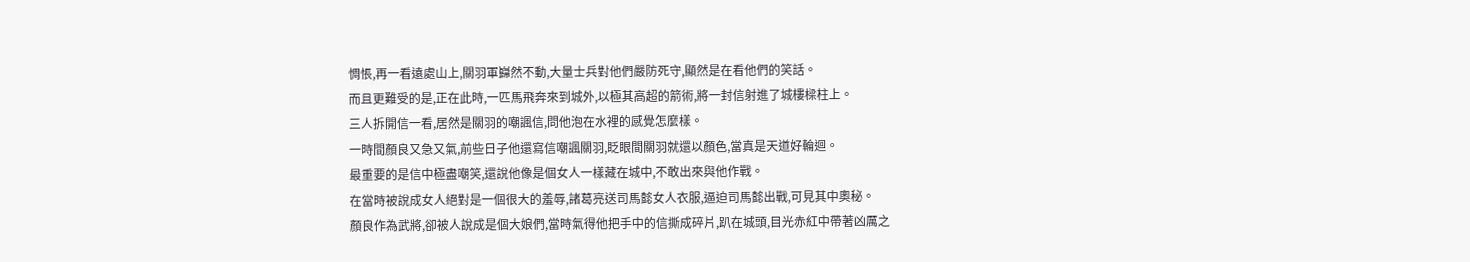惆悵,再一看遠處山上,關羽軍巋然不動,大量士兵對他們嚴防死守,顯然是在看他們的笑話。
而且更難受的是,正在此時,一匹馬飛奔來到城外,以極其高超的箭術,將一封信射進了城樓樑柱上。
三人拆開信一看,居然是關羽的嘲諷信,問他泡在水裡的感覺怎麼樣。
一時間顏良又急又氣,前些日子他還寫信嘲諷關羽,眨眼間關羽就還以顏色,當真是天道好輪迴。
最重要的是信中極盡嘲笑,還說他像是個女人一樣藏在城中,不敢出來與他作戰。
在當時被說成女人絕對是一個很大的羞辱,諸葛亮送司馬懿女人衣服,逼迫司馬懿出戰,可見其中奧秘。
顏良作為武將,卻被人說成是個大娘們,當時氣得他把手中的信撕成碎片,趴在城頭,目光赤紅中帶著凶厲之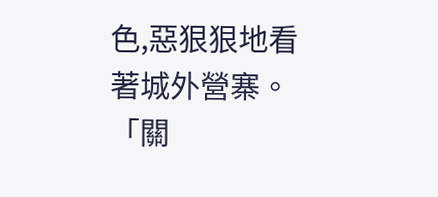色,惡狠狠地看著城外營寨。
「關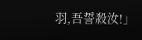羽,吾誓殺汝!」